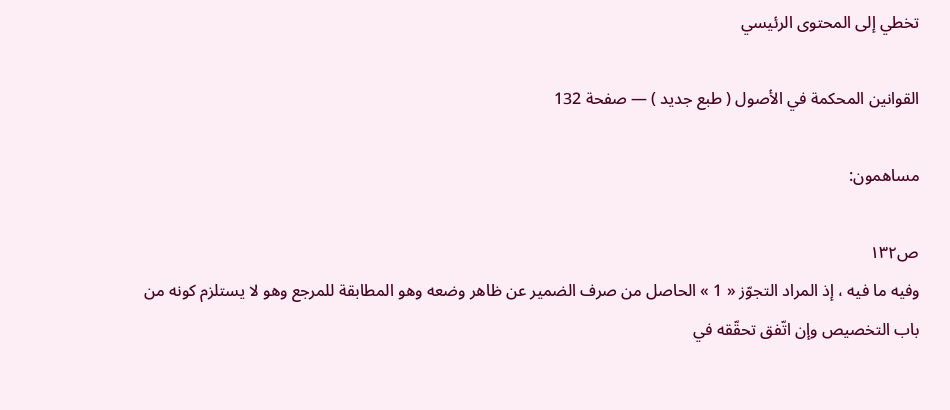تخطي إلى المحتوى الرئيسي

القوانين المحكمة في الأصول ( طبع جديد ) — صفحة 132

مساهمون:

ص١٣٢
وفيه ما فيه ، إذ المراد التجوّز « 1 » الحاصل من صرف الضمير عن ظاهر وضعه وهو المطابقة للمرجع وهو لا يستلزم كونه من باب التخصيص وإن اتّفق تحقّقه في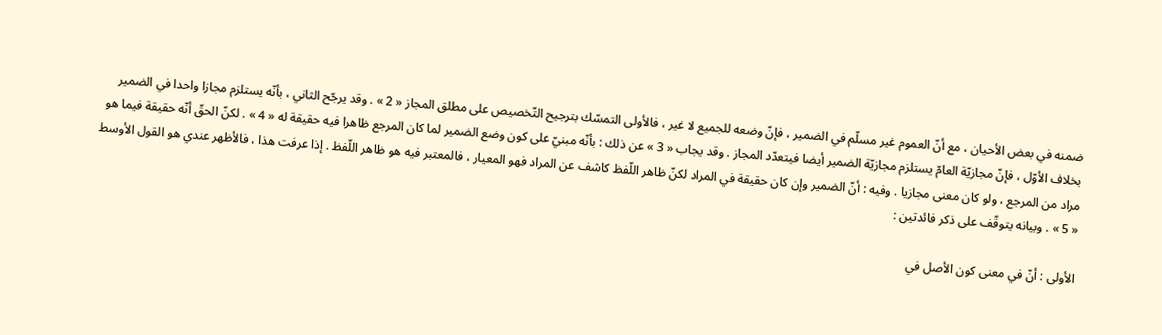ضمنه في بعض الأحيان ، مع أنّ العموم غير مسلّم في الضمير ، فإنّ وضعه للجميع لا غير ، فالأولى التمسّك بترجيح التّخصيص على مطلق المجاز « 2 » . وقد يرجّح الثاني ، بأنّه يستلزم مجازا واحدا في الضمير بخلاف الأوّل ، فإنّ مجازيّة العامّ يستلزم مجازيّة الضمير أيضا فيتعدّد المجاز . وقد يجاب « 3 » عن ذلك : بأنّه مبنيّ على كون وضع الضمير لما كان المرجع ظاهرا فيه حقيقة له « 4 » . لكنّ الحقّ أنّه حقيقة فيما هو مراد من المرجع ، ولو كان معنى مجازيا . وفيه : أنّ الضمير وإن كان حقيقة في المراد لكنّ ظاهر اللّفظ كاشف عن المراد فهو المعيار ، فالمعتبر فيه هو ظاهر اللّفظ . إذا عرفت هذا ، فالأظهر عندي هو القول الأوسط « 5 » . وبيانه يتوقّف على ذكر فائدتين :

الأولى : أنّ في معنى كون الأصل في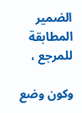الضمير المطابقة للمرجع ،

وكون وضع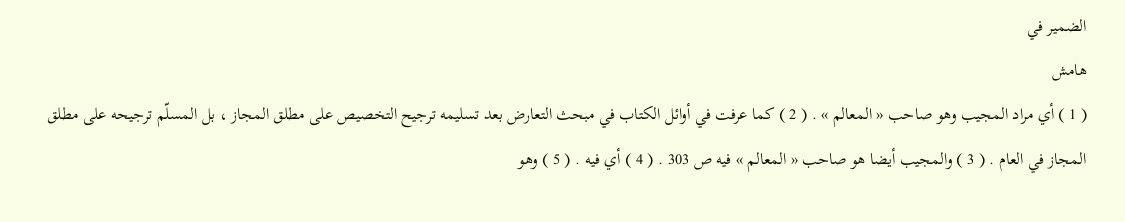الضمير في
هامش
( 1 ) أي مراد المجيب وهو صاحب « المعالم » . ( 2 ) كما عرفت في أوائل الكتاب في مبحث التعارض بعد تسليمه ترجيح التخصيص على مطلق المجاز ، بل المسلّم ترجيحه على مطلق المجاز في العام . ( 3 ) والمجيب أيضا هو صاحب « المعالم » فيه ص 303 . ( 4 ) أي فيه . ( 5 ) وهو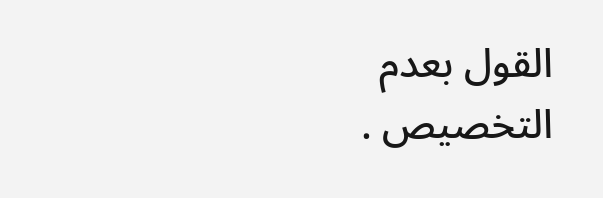القول بعدم التخصيص .